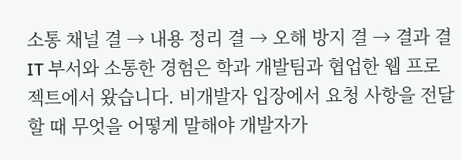소통 채널 결 → 내용 정리 결 → 오해 방지 결 → 결과 결
IT 부서와 소통한 경험은 학과 개발팀과 협업한 웹 프로젝트에서 왔습니다. 비개발자 입장에서 요청 사항을 전달할 때 무엇을 어떻게 말해야 개발자가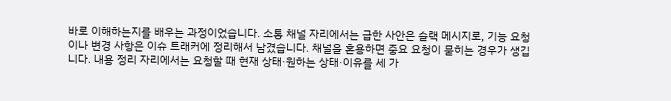바로 이해하는지를 배우는 과정이었습니다. 소통 채널 자리에서는 급한 사안은 슬랙 메시지로, 기능 요청이나 변경 사항은 이슈 트래커에 정리해서 남겼습니다. 채널을 혼용하면 중요 요청이 묻히는 경우가 생깁니다. 내용 정리 자리에서는 요청할 때 현재 상태·원하는 상태·이유를 세 가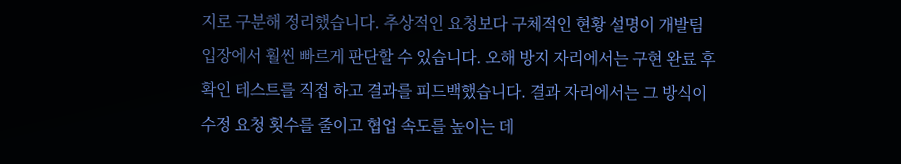지로 구분해 정리했습니다. 추상적인 요청보다 구체적인 현황 설명이 개발팀 입장에서 훨씬 빠르게 판단할 수 있습니다. 오해 방지 자리에서는 구현 완료 후 확인 테스트를 직접 하고 결과를 피드백했습니다. 결과 자리에서는 그 방식이 수정 요청 횟수를 줄이고 협업 속도를 높이는 데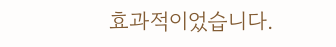효과적이었습니다.